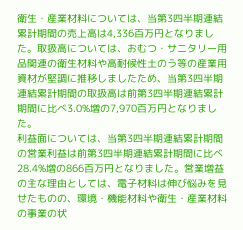衛生・産業材料については、当第3四半期連結累計期間の売上高は4,336百万円となりました。取扱高については、おむつ・サニタリー用品関連の衛生材料や高耐候性土のう等の産業用資材が堅調に推移しましたため、当第3四半期連結累計期間の取扱高は前第3四半期連結累計期間に比べ3.0%増の7,970百万円となりました。
利益面については、当第3四半期連結累計期間の営業利益は前第3四半期連結累計期間に比べ28.4%増の866百万円となりました。営業増益の主な理由としては、電子材料は伸び悩みを見せたものの、環境・機能材料や衛生・産業材料の事業の状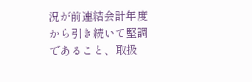況が前連結会計年度から引き続いて堅調であること、取扱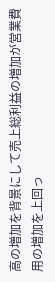高の増加を背景にして売上総利益の増加が営業費用の増加を上回っ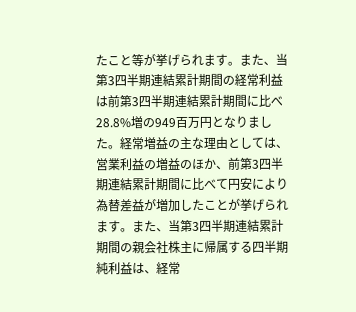たこと等が挙げられます。また、当第3四半期連結累計期間の経常利益は前第3四半期連結累計期間に比べ28.8%増の949百万円となりました。経常増益の主な理由としては、営業利益の増益のほか、前第3四半期連結累計期間に比べて円安により為替差益が増加したことが挙げられます。また、当第3四半期連結累計期間の親会社株主に帰属する四半期純利益は、経常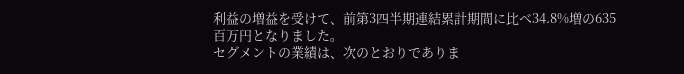利益の増益を受けて、前第3四半期連結累計期間に比べ34.8%増の635百万円となりました。
セグメントの業績は、次のとおりでありま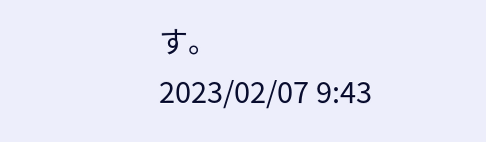す。
2023/02/07 9:43